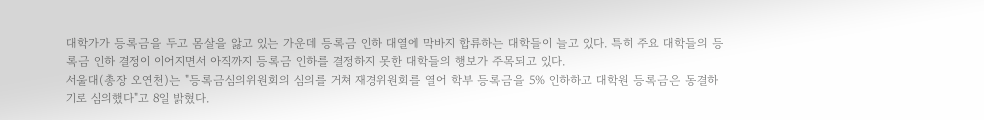대학가가 등록금을 두고 몸살을 앓고 있는 가운데 등록금 인하 대열에 막바지 합류하는 대학들이 늘고 있다. 특히 주요 대학들의 등록금 인하 결정이 이어지면서 아직까지 등록금 인하를 결정하지 못한 대학들의 행보가 주목되고 있다.
서울대(총장 오연천)는 "등록금심의위원회의 심의를 거쳐 재경위원회를 열어 학부 등록금을 5% 인하하고 대학원 등록금은 동결하기로 심의했다"고 8일 밝혔다.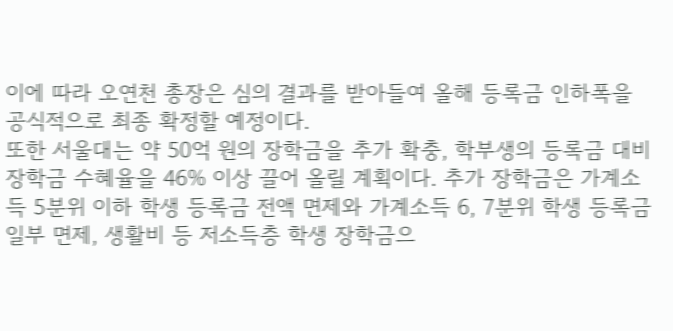이에 따라 오연천 총장은 심의 결과를 받아들여 올해 등록금 인하폭을 공식적으로 최종 확정할 예정이다.
또한 서울대는 약 50억 원의 장학금을 추가 확충, 학부생의 등록금 대비 장학금 수혜율을 46% 이상 끌어 올릴 계획이다. 추가 장학금은 가계소득 5분위 이하 학생 등록금 전액 면제와 가계소득 6, 7분위 학생 등록금 일부 면제, 생활비 등 저소득층 학생 장학금으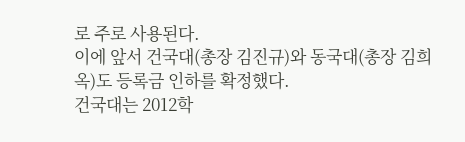로 주로 사용된다.
이에 앞서 건국대(총장 김진규)와 동국대(총장 김희옥)도 등록금 인하를 확정했다.
건국대는 2012학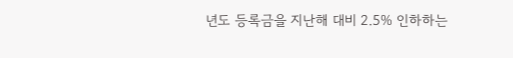년도 등록금을 지난해 대비 2.5% 인하하는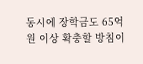동시에 장학금도 65억 원 이상 확충할 방침이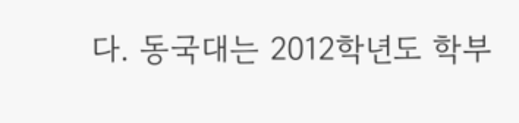다. 동국대는 2012학년도 학부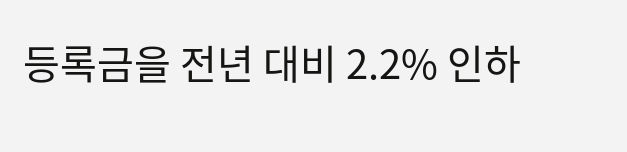등록금을 전년 대비 2.2% 인하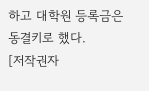하고 대학원 등록금은 동결키로 했다.
[저작권자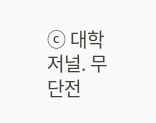ⓒ 대학저널. 무단전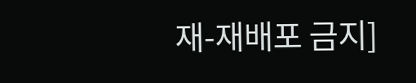재-재배포 금지]